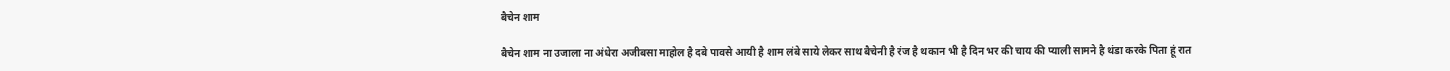बैचेन शाम

बैचेन शाम ना उजाला ना अंधेरा अजीबसा माहोल है दबे पावसे आयी है शाम लंबे साये लेकर साथ बैचेनी है रंज है थकान भी है दिन भर की चाय की प्याली सामने है थंडा करके पिता हूं रात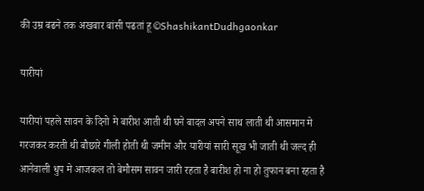की उम्र बढने तक अखबार बांसी पढतां हू ©ShashikantDudhgaonkar

यारीयां

यारीयां पहले सावन के दिनो मे बारीश आती थी घने बादल अपने साथ लाती थी आसमान मे गरजकर करती थी बौछारे गीली होती थी जमीन और यारीयां सारी सूख भी जाती थी जल्द ही आनेवाली धुप मे आजकल तो बेमौसम सावन जारी रहता है बारीश हो ना हो तुफान बना रहता है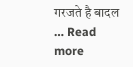गरजते है बादल … Read more